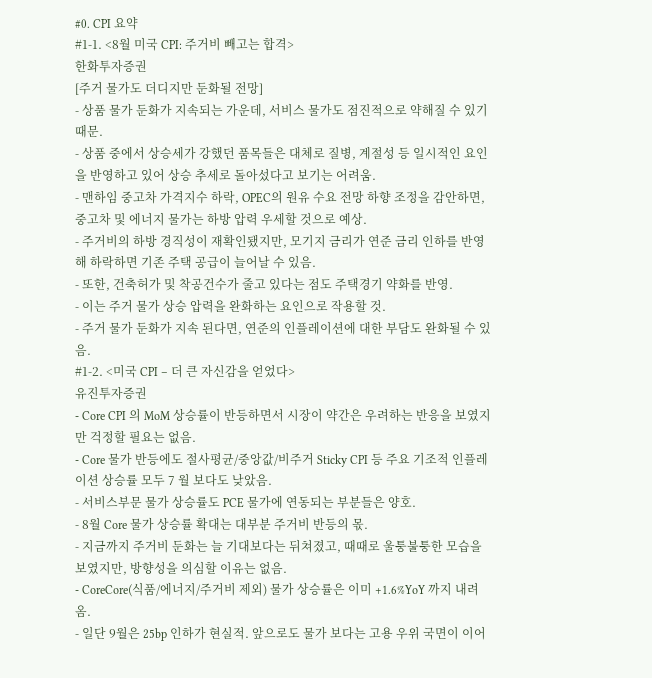#0. CPI 요약
#1-1. <8월 미국 CPI: 주거비 빼고는 합격>
한화투자증권
[주거 물가도 더디지만 둔화될 전망]
- 상품 물가 둔화가 지속되는 가운데, 서비스 물가도 점진적으로 약해질 수 있기 때문.
- 상품 중에서 상승세가 강했던 품목들은 대체로 질병, 계절성 등 일시적인 요인을 반영하고 있어 상승 추세로 돌아섰다고 보기는 어려움.
- 맨하임 중고차 가격지수 하락, OPEC의 원유 수요 전망 하향 조정을 감안하면, 중고차 및 에너지 물가는 하방 압력 우세할 것으로 예상.
- 주거비의 하방 경직성이 재확인됐지만, 모기지 금리가 연준 금리 인하를 반영해 하락하면 기존 주택 공급이 늘어날 수 있음.
- 또한, 건축허가 및 착공건수가 줄고 있다는 점도 주택경기 약화를 반영.
- 이는 주거 물가 상승 압력을 완화하는 요인으로 작용할 것.
- 주거 물가 둔화가 지속 된다면, 연준의 인플레이션에 대한 부담도 완화될 수 있음.
#1-2. <미국 CPI – 더 큰 자신감을 얻었다>
유진투자증권
- Core CPI 의 MoM 상승률이 반등하면서 시장이 약간은 우려하는 반응을 보였지만 걱정할 필요는 없음.
- Core 물가 반등에도 절사평균/중앙값/비주거 Sticky CPI 등 주요 기조적 인플레이션 상승률 모두 7 월 보다도 낮았음.
- 서비스부문 물가 상승률도 PCE 물가에 연동되는 부분들은 양호.
- 8월 Core 물가 상승률 확대는 대부분 주거비 반등의 몫.
- 지금까지 주거비 둔화는 늘 기대보다는 뒤쳐졌고, 때때로 울퉁불퉁한 모습을 보였지만, 방향성을 의심할 이유는 없음.
- CoreCore(식품/에너지/주거비 제외) 물가 상승률은 이미 +1.6%YoY 까지 내려옴.
- 일단 9월은 25bp 인하가 현실적. 앞으로도 물가 보다는 고용 우위 국면이 이어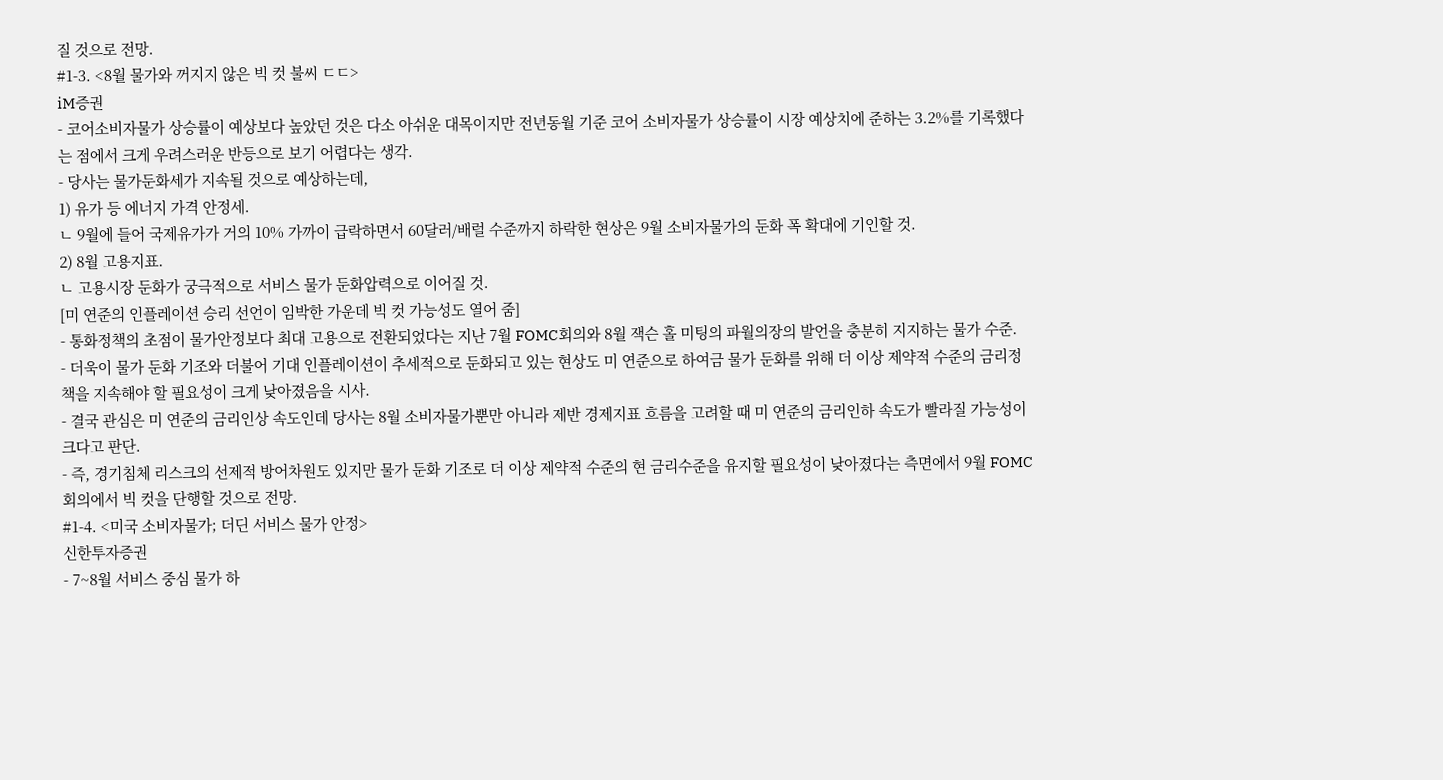질 것으로 전망.
#1-3. <8월 물가와 꺼지지 않은 빅 컷 불씨 ㄷㄷ>
iM증권
- 코어소비자물가 상승률이 예상보다 높았던 것은 다소 아쉬운 대목이지만 전년동월 기준 코어 소비자물가 상승률이 시장 예상치에 준하는 3.2%를 기록했다는 점에서 크게 우려스러운 반등으로 보기 어렵다는 생각.
- 당사는 물가둔화세가 지속될 것으로 예상하는데,
1) 유가 등 에너지 가격 안정세.
ㄴ 9월에 들어 국제유가가 거의 10% 가까이 급락하면서 60달러/배럴 수준까지 하락한 현상은 9월 소비자물가의 둔화 폭 확대에 기인할 것.
2) 8월 고용지표.
ㄴ 고용시장 둔화가 궁극적으로 서비스 물가 둔화압력으로 이어질 것.
[미 연준의 인플레이션 승리 선언이 임박한 가운데 빅 컷 가능성도 열어 줌]
- 통화정책의 초점이 물가안정보다 최대 고용으로 전환되었다는 지난 7월 FOMC회의와 8월 잭슨 홀 미팅의 파월의장의 발언을 충분히 지지하는 물가 수준.
- 더욱이 물가 둔화 기조와 더불어 기대 인플레이션이 추세적으로 둔화되고 있는 현상도 미 연준으로 하여금 물가 둔화를 위해 더 이상 제약적 수준의 금리정책을 지속해야 할 필요성이 크게 낮아졌음을 시사.
- 결국 관심은 미 연준의 금리인상 속도인데 당사는 8월 소비자물가뿐만 아니라 제반 경제지표 흐름을 고려할 때 미 연준의 금리인하 속도가 빨라질 가능성이 크다고 판단.
- 즉, 경기침체 리스크의 선제적 방어차원도 있지만 물가 둔화 기조로 더 이상 제약적 수준의 현 금리수준을 유지할 필요성이 낮아졌다는 측면에서 9월 FOMC회의에서 빅 컷을 단행할 것으로 전망.
#1-4. <미국 소비자물가; 더딘 서비스 물가 안정>
신한투자증권
- 7~8월 서비스 중심 물가 하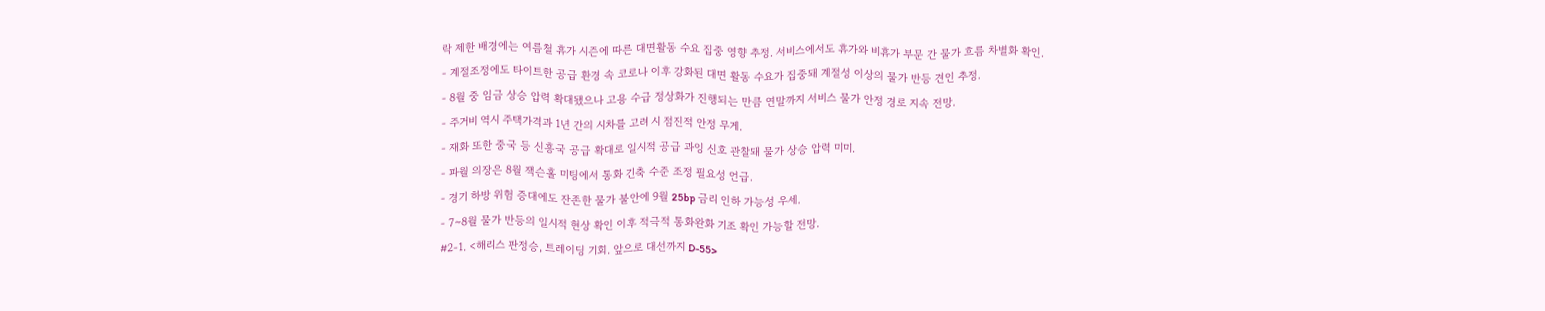락 제한 배경에는 여름철 휴가 시즌에 따른 대면활동 수요 집중 영향 추정. 서비스에서도 휴가와 비휴가 부문 간 물가 흐름 차별화 확인.
- 계절조정에도 타이트한 공급 환경 속 코로나 이후 강화된 대면 활동 수요가 집중돼 계절성 이상의 물가 반등 견인 추정.
- 8월 중 임금 상승 압력 확대됐으나 고용 수급 정상화가 진행되는 만큼 연말까지 서비스 물가 안정 경로 지속 전망.
- 주거비 역시 주택가격과 1년 간의 시차를 고려 시 점진적 안정 무게.
- 재화 또한 중국 등 신흥국 공급 확대로 일시적 공급 과잉 신호 관찰돼 물가 상승 압력 미미.
- 파월 의장은 8월 잭슨홀 미팅에서 통화 긴축 수준 조정 필요성 언급.
- 경기 하방 위험 증대에도 잔존한 물가 불안에 9월 25bp 금리 인하 가능성 우세.
- 7~8월 물가 반등의 일시적 현상 확인 이후 적극적 통화완화 기조 확인 가능할 전망.
#2-1. <해리스 판정승, 트레이딩 기회. 앞으로 대선까지 D-55>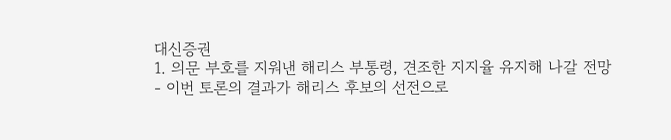대신증권
1. 의문 부호를 지워낸 해리스 부통령, 견조한 지지율 유지해 나갈 전망
- 이번 토론의 결과가 해리스 후보의 선전으로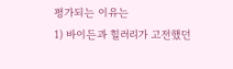평가되는 이유는
1) 바이든과 힐러리가 고전했던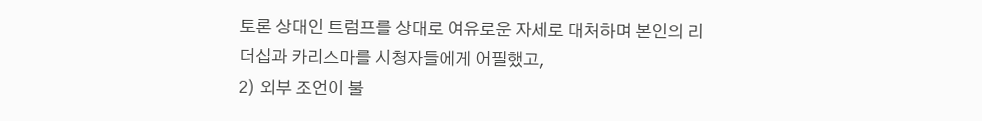토론 상대인 트럼프를 상대로 여유로운 자세로 대처하며 본인의 리더십과 카리스마를 시청자들에게 어필했고,
2) 외부 조언이 불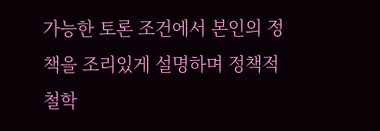가능한 토론 조건에서 본인의 정책을 조리있게 설명하며 정책적 철학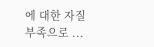에 대한 자질 부족으로 ...